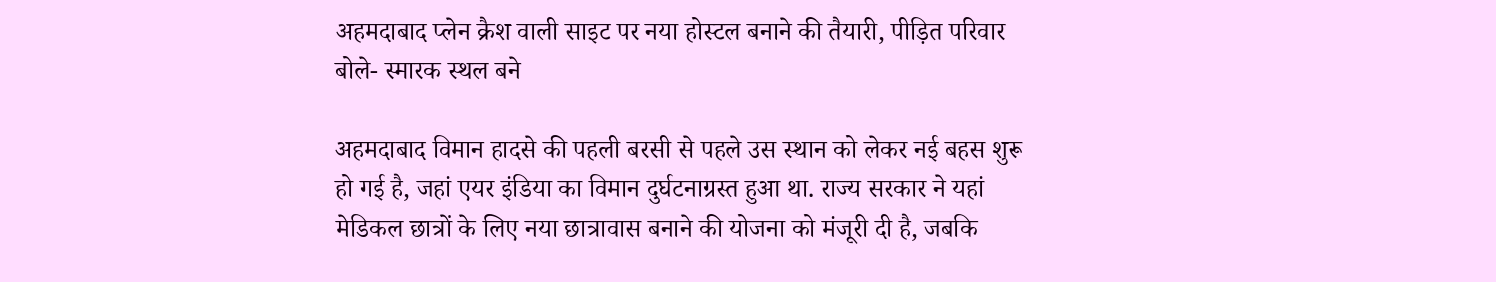अहमदाबाद प्लेन क्रैश वाली साइट पर नया होस्टल बनाने की तैयारी, पीड़ित परिवार बोले- स्मारक स्थल बने

अहमदाबाद विमान हादसे की पहली बरसी से पहले उस स्थान को लेकर नई बहस शुरू हो गई है, जहां एयर इंडिया का विमान दुर्घटनाग्रस्त हुआ था. राज्य सरकार ने यहां मेडिकल छात्रों के लिए नया छात्रावास बनाने की योजना को मंजूरी दी है, जबकि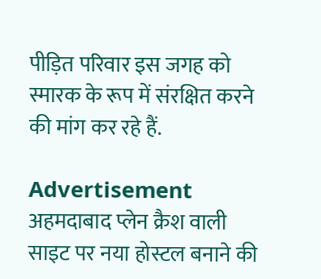पीड़ित परिवार इस जगह को स्मारक के रूप में संरक्षित करने की मांग कर रहे हैं.

Advertisement
अहमदाबाद प्लेन क्रैश वाली साइट पर नया होस्टल बनाने की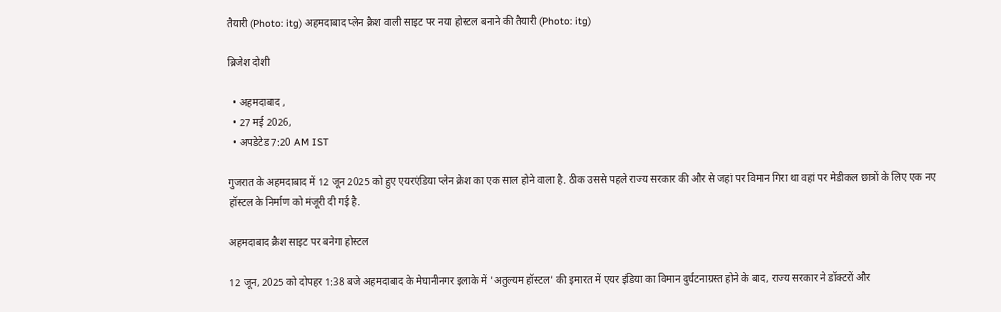तैयारी (Photo: itg) अहमदाबाद प्लेन क्रैश वाली साइट पर नया होस्टल बनाने की तैयारी (Photo: itg)

ब्रिजेश दोशी

  • अहमदाबाद ,
  • 27 मई 2026,
  • अपडेटेड 7:20 AM IST

गुजरात के अहमदाबाद में 12 जून 2025 को हुए एयरएंडिया प्लेन क्रेश का एक साल होने वाला है. ठीक उससे पहले राज्य सरकार की और से जहां पर विमान गिरा था वहां पर मेडीकल छात्रों के लिए एक नए हॉस्टल के निर्माण को मंजूरी दी गई है.

अहमदाबाद क्रैश साइट पर बनेगा होस्टल

12 जून, 2025 को दोपहर 1:38 बजे अहमदाबाद के मेघानीनगर इलाके में 'अतुल्यम हॉस्टल' की इमारत में एयर इंडिया का विमान दुर्घटनाग्रस्त होने के बाद, राज्य सरकार ने डॉक्टरों और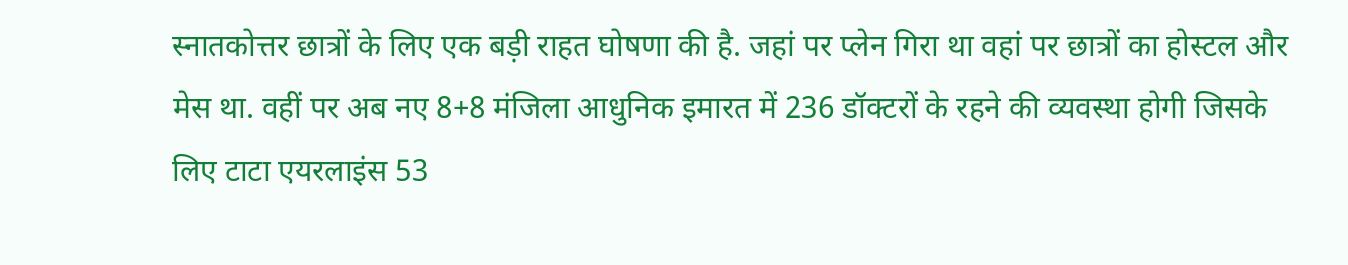स्नातकोत्तर छात्रों के लिए एक बड़ी राहत घोषणा की है. जहां पर प्लेन गिरा था वहां पर छात्रों का होस्टल और मेस था. वहीं पर अब नए 8+8 मंजिला आधुनिक इमारत में 236 डॉक्टरों के रहने की व्यवस्था होगी जिसके लिए टाटा एयरलाइंस 53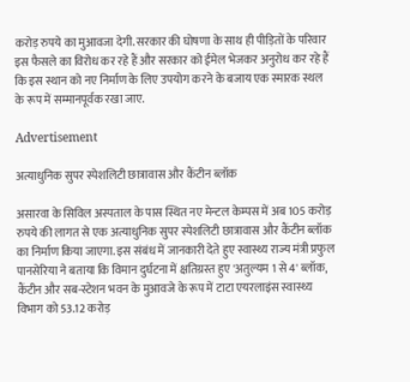करोड़ रुपये का मुआवजा देगी. सरकार की घोषणा के साथ ही पीड़ितों के परिवार इस फैसले का विरोध कर रहे हैं और सरकार को ईमेल भेजकर अनुरोध कर रहे हैं कि इस स्थान को नए निर्माण के लिए उपयोग करने के बजाय एक स्मारक स्थल के रूप में सम्मानपूर्वक रखा जाए.

Advertisement

अत्याधुनिक सुपर स्पेशलिटी छात्रावास और कैंटीन ब्लॉक

असारवा के सिविल अस्पताल के पास स्थित नए मेन्टल केम्पस में अब 105 करोड़ रुपये की लागत से एक अत्याधुनिक सुपर स्पेशलिटी छात्रावास और कैंटीन ब्लॉक का निर्माण किया जाएगा. इस संबंध में जानकारी देते हुए स्वास्थ्य राज्य मंत्री प्रफुल पानसेरिया ने बताया कि विमान दुर्घटना में क्षतिग्रस्त हुए 'अतुल्यम 1 से 4' ब्लॉक, कैंटीन और सब-स्टेशन भवन के मुआवजे के रूप में टाटा एयरलाइंस स्वास्थ्य विभाग को 53.12 करोड़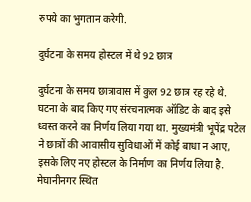रुपये का भुगतान करेगी.

दुर्घटना के समय होस्टल में थे 92 छात्र

दुर्घटना के समय छात्रावास में कुल 92 छात्र रह रहे थे. घटना के बाद किए गए संरचनात्मक ऑडिट के बाद इसे ध्वस्त करने का निर्णय लिया गया था. मुख्यमंत्री भूपेंद्र पटेल ने छात्रों की आवासीय सुविधाओं में कोई बाधा न आए, इसके लिए नए होस्टल के निर्माण का निर्णय लिया है. मेघानीनगर स्थित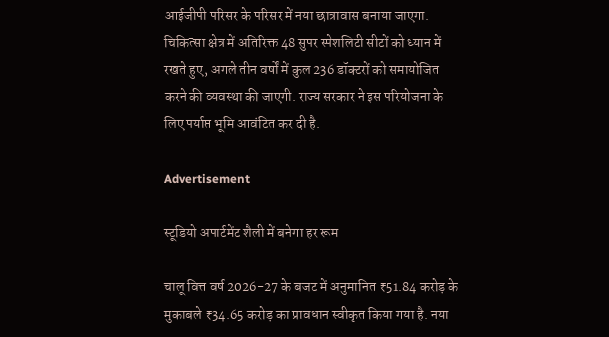आईजीपी परिसर के परिसर में नया छात्रावास बनाया जाएगा. चिकित्सा क्षेत्र में अतिरिक्त 48 सुपर स्पेशलिटी सीटों को ध्यान में रखते हुए, अगले तीन वर्षों में कुल 236 डॉक्टरों को समायोजित करने की व्यवस्था की जाएगी. राज्य सरकार ने इस परियोजना के लिए पर्याप्त भूमि आवंटित कर दी है.

Advertisement

स्टूडियो अपार्टमेंट शैली में बनेगा हर रूम

चालू वित्त वर्ष 2026-27 के बजट में अनुमानित ₹51.84 करोड़ के मुकाबले ₹34.65 करोड़ का प्रावधान स्वीकृत किया गया है. नया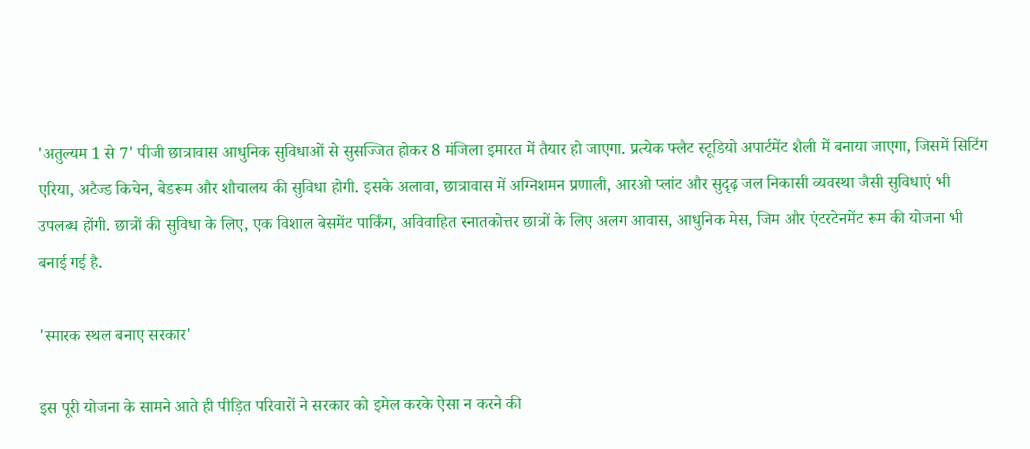'अतुल्यम 1 से 7' पीजी छात्रावास आधुनिक सुविधाओं से सुसज्जित होकर 8 मंजिला इमारत में तैयार हो जाएगा. प्रत्येक फ्लैट स्टूडियो अपार्टमेंट शैली में बनाया जाएगा, जिसमें सिटिंग एरिया, अटैज्ड किचेन, बेडरूम और शौचालय की सुविधा होगी. इसके अलावा, छात्रावास में अग्निशमन प्रणाली, आरओ प्लांट और सुदृढ़ जल निकासी व्यवस्था जैसी सुविधाएं भी उपलब्ध होंगी. छात्रों की सुविधा के लिए, एक विशाल बेसमेंट पार्किंग, अविवाहित स्नातकोत्तर छात्रों के लिए अलग आवास, आधुनिक मेस, जिम और एंटरटेनमेंट रूम की योजना भी बनाई गई है.

'स्मारक स्थल बनाए सरकार'

इस पूरी योजना के सामने आते ही पीड़ित परिवारों ने सरकार को इमेल करके ऐसा न करने की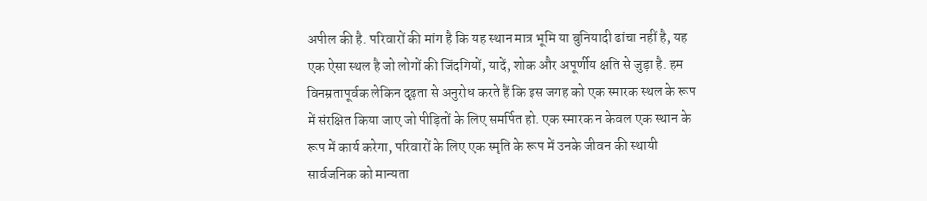अपील की है. परिवारों की मांग है कि यह स्थान मात्र भूमि या बुनियादी ढांचा नहीं है, यह एक ऐसा स्थल है जो लोगों की जिंदगियों, यादें, शोक और अपूर्णीय क्षति से जुड़ा है. हम विनम्रतापूर्वक लेकिन दृढ़ता से अनुरोध करते हैं कि इस जगह को एक स्मारक स्थल के रूप में संरक्षित किया जाए जो पीड़ितों के लिए समर्पित हो. एक स्मारक न केवल एक स्थान के रूप में कार्य करेगा, परिवारों के लिए एक स्मृति के रूप में उनके जीवन की स्थायी सार्वजनिक को मान्यता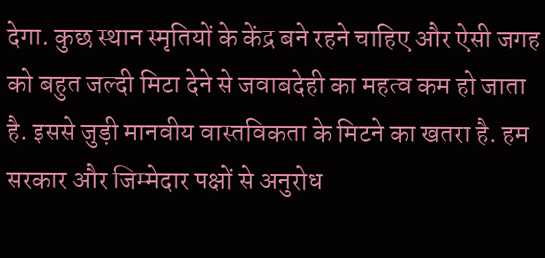देगा. कुछ स्थान स्मृतियों के केंद्र बने रहने चाहिए और ऐसी जगह को बहुत जल्दी मिटा देने से जवाबदेही का महत्व कम हो जाता है. इससे जुड़ी मानवीय वास्तविकता के मिटने का खतरा है. हम सरकार और जिम्मेदार पक्षों से अनुरोध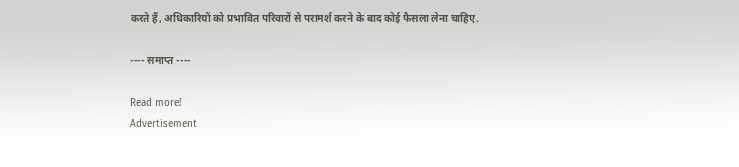करते हैं, अधिकारियों को प्रभावित परिवारों से परामर्श करने के बाद कोई फैसला लेना चाहिए.

---- समाप्त ----

Read more!
Advertisement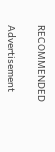RECOMMENDED

Advertisement